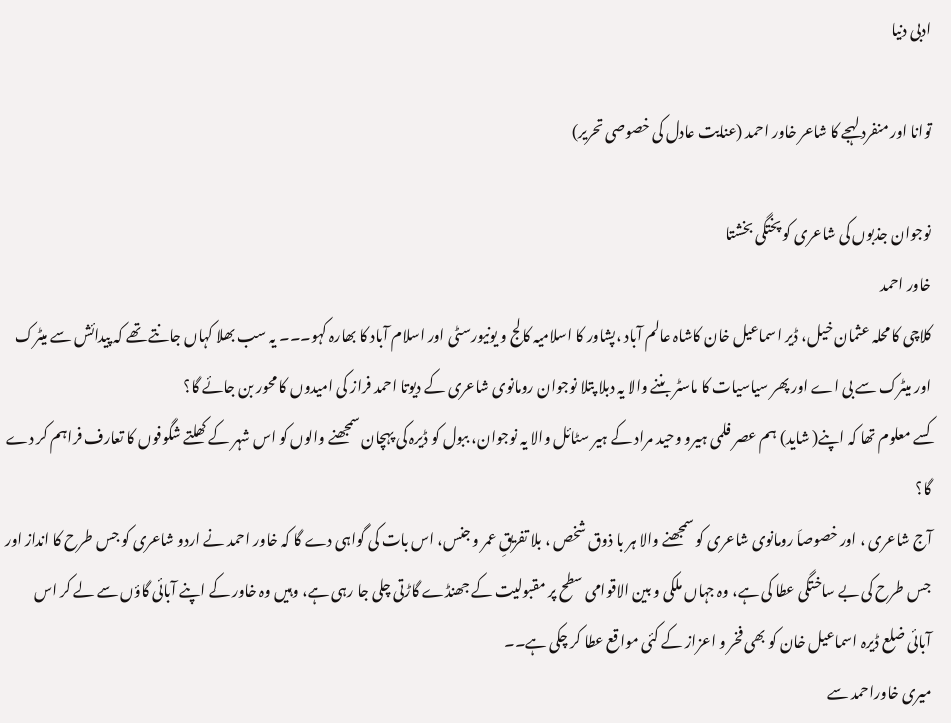ادبی دنیا

توانا اور منفرد لہجے کا شاعر خاور احمد (عنایت عادل کی خصوصی تحریر)

نوجوان جذبوں کی شاعری کو پختگی بخشتا
خاور احمد
کلاچی کا محلہ عثمان خیل، ڈیر اسماعیل خان کاشاہ عالم آباد ،پشاور کا اسلامیہ کالج و یونیورسٹی اور اسلام آباد کا بھارہ کہو۔۔۔ یہ سب بھلا کہاں جانتے تھے کہ پیدائش سے میٹرک اور میٹرک سے بی اے اور پھر سیاسیات کا ماسٹر بننے والا یہ دبلا پتلا نوجوان رومانوی شاعری کے دیوتا احمد فراز کی امیدوں کا محور بن جائے گا؟
کسے معلوم تھا کہ اپنے( شاید) ہم عصر فلمی ہیرو وحید مراد کے ہیر سٹائل والا یہ نوجوان، ببول کو ڈیرہ کی پہچان سمجھنے والوں کو اس شہر کے کھلتے شگوفوں کا تعارف فراہم کر دے گا؟
آج شاعری ، اور خصوصاَ رومانوی شاعری کو سمجھنے والا ہر با ذوق شخص ، بلا تفریقِ عمر و جنس، اس بات کی گواہی دے گا کہ خاور احمد نے اردو شاعری کو جس طرح کا انداز اور جس طرح کی بے ساختگی عطا کی ہے، وہ جہاں ملکی و بین الاقوامی سطح پر مقبولیت کے جھنڈے گاڑتی چلی جا رہی ہے، وہیں وہ خاور کے اپنے آبائی گاؤں سے لے کر اس آبائی ضلع ڈیرہ اسماعیل خان کو بھی فخر و اعزاز کے کئی مواقع عطا کر چکی ہے۔۔
میری خاوراحمد سے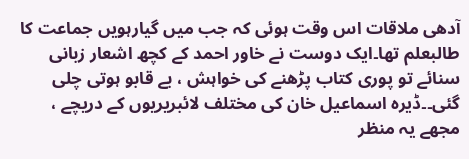آدھی ملاقات اس وقت ہوئی کہ جب میں گیارہویں جماعت کا طالبعلم تھا۔ایک دوست نے خاور احمد کے کچھ اشعار زبانی سنائے تو پوری کتاب پڑھنے کی خواہش ، بے قابو ہوتی چلی گئی۔۔ڈیرہ اسماعیل خان کی مختلف لائبریریوں کے دریچے ، مجھے یہ منظر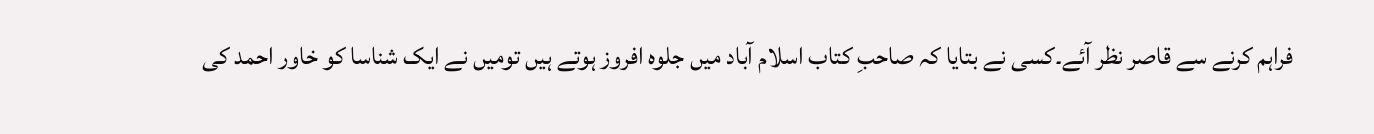فراہم کرنے سے قاصر نظر آئے۔کسی نے بتایا کہ صاحبِ کتاب اسلام آباد میں جلوہ افروز ہوتے ہیں تومیں نے ایک شناسا کو خاور احمد کی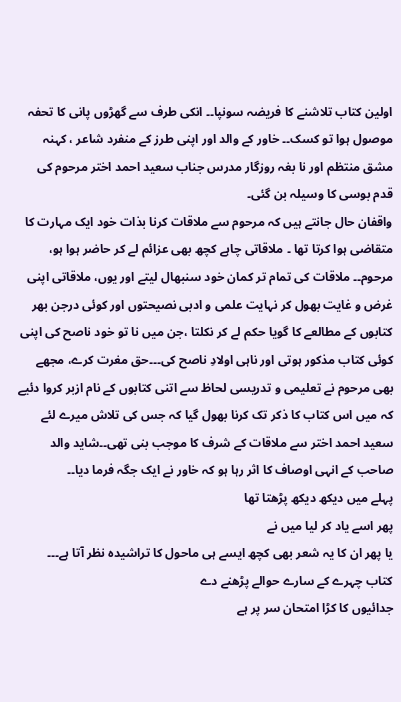اولین کتاب تلاشنے کا فریضہ سونپا۔۔ انکی طرف سے گھڑوں پانی کا تحفہ موصول ہوا تو کسک۔۔ خاور کے والد اور اپنی طرز کے منفرد شاعر ، کہنہ مشق منتظم اور نا بغہ روزگار مدرس جناب سعید احمد اختر مرحوم کی قدم بوسی کا وسیلہ بن گئی۔
واقفان حال جانتے ہیں کہ مرحوم سے ملاقات کرنا بذات خود ایک مہارت کا متقاضی ہوا کرتا تھا ۔ ملاقاتی چاہے کچھ بھی عزائم لے کر حاضر ہوا ہو، مرحوم۔۔ ملاقات کی تمام تر کمان خود سنبھال لیتے اور یوں، ملاقاتی اپنی غرض و غایت بھول کر نہایت علمی و ادبی نصیحتوں اور کوئی درجن بھر کتابوں کے مطالعے کا گویا حکم لے کر نکلتا ،جن میں نا تو خود ناصح کی اپنی کوئی کتاب مذکور ہوتی اور ناہی اولادِ ناصح کی۔۔۔حق مغرت کرے، مجھے بھی مرحوم نے تعلیمی و تدریسی لحاظ سے اتنی کتابوں کے نام ازبر کروا دئیے کہ میں اس کتاب کا ذکر تک کرنا بھول گیا کہ جس کی تلاش میرے لئے سعید احمد اختر سے ملاقات کے شرف کا موجب بنی تھی۔۔شاید والد صاحب کے انہی اوصاف کا اثر رہا ہو کہ خاور نے ایک جگہ فرما دیا۔۔
پہلے میں دیکھ دیکھ پڑھتا تھا
پھر اسے یاد کر لیا میں نے
یا پھر ان کا یہ شعر بھی کچھ ایسے ہی ماحول کا تراشیدہ نظر آتا ہے۔۔۔
کتاب چہرے کے سارے حوالے پڑھنے دے
جدائیوں کا کڑا امتحان سر پر ہے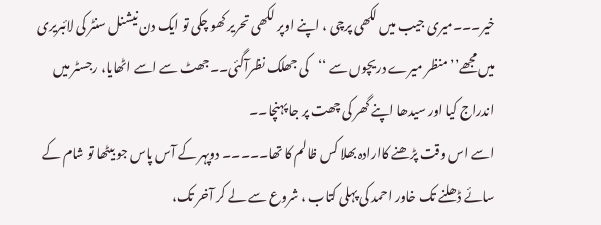خیر۔۔۔میری جیب میں لکھی پرچی ، اپنے اوپر لکھی تحریر کھو چکی تو ایک دن نیشنل سنٹر کی لائبریری میں مجھے’’ منظر میرے دریچوں سے ‘‘کی جھلک نظرآگئی۔۔جھٹ سے اسے اٹھایا، رجسٹر میں اندراج کیا اور سیدھا اپنے گھر کی چھت پر جا پہنچا۔۔
اسے اس وقت پڑھنے کاارادہ بھلا کس ظالم کا تھا۔۔۔۔۔ دوپہر کے آس پاس جو بیٹھا تو شام کے سائے ڈھلنے تک خاور احمد کی پہلی کتاب ، شروع سے لے کر آخر تک،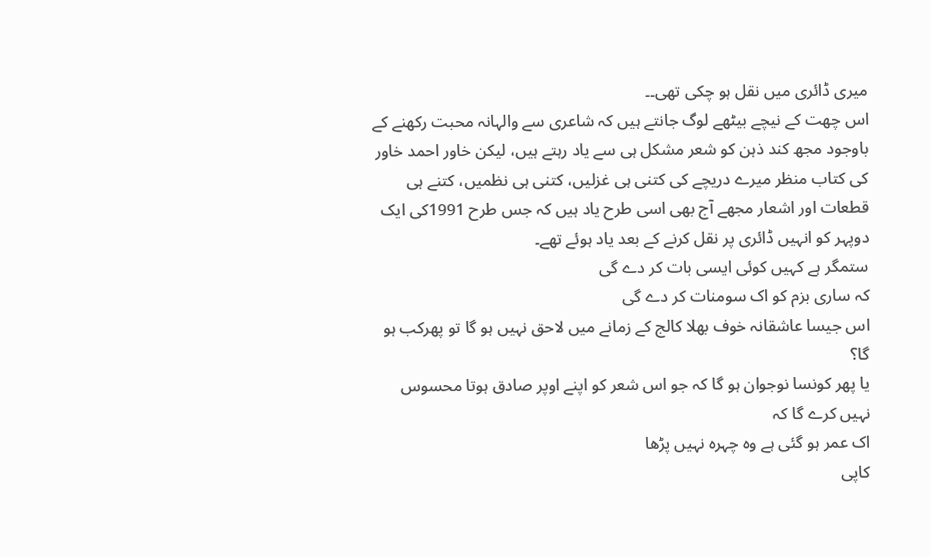میری ڈائری میں نقل ہو چکی تھی۔۔
اس چھت کے نیچے بیٹھے لوگ جانتے ہیں کہ شاعری سے والہانہ محبت رکھنے کے باوجود مجھ کند ذہن کو شعر مشکل ہی سے یاد رہتے ہیں، لیکن خاور احمد خاور کی کتاب منظر میرے دریچے کی کتنی ہی غزلیں، کتنی ہی نظمیں، کتنے ہی قطعات اور اشعار مجھے آج بھی اسی طرح یاد ہیں کہ جس طرح 1991کی ایک دوپہر کو انہیں ڈائری پر نقل کرنے کے بعد یاد ہوئے تھے۔
ستمگر ہے کہیں کوئی ایسی بات کر دے گی
کہ ساری بزم کو اک سومنات کر دے گی
اس جیسا عاشقانہ خوف بھلا کالج کے زمانے میں لاحق نہیں ہو گا تو پھرکب ہو گا؟
یا پھر کونسا نوجوان ہو گا کہ جو اس شعر کو اپنے اوپر صادق ہوتا محسوس نہیں کرے گا کہ
اک عمر ہو گئی ہے وہ چہرہ نہیں پڑھا
کاپی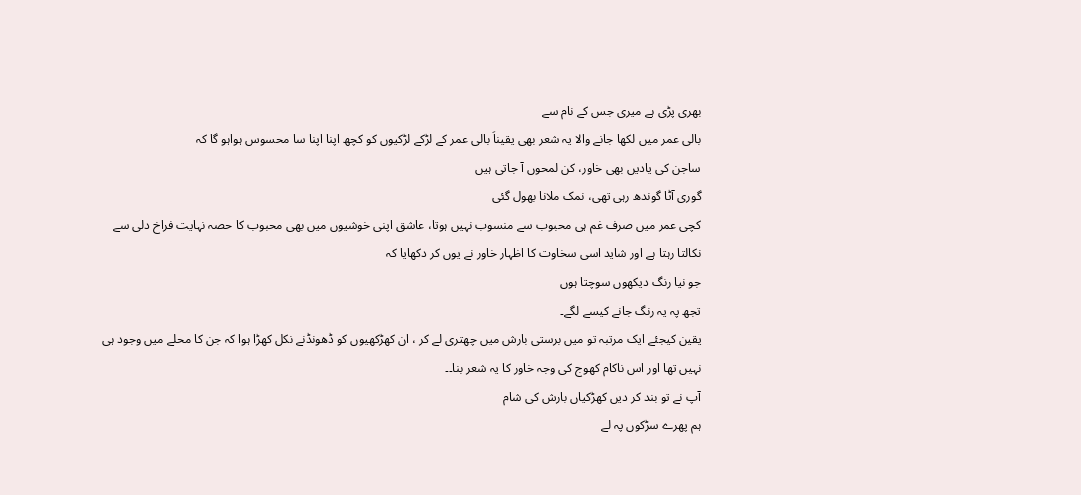بھری پڑی ہے میری جس کے نام سے
بالی عمر میں لکھا جانے والا یہ شعر بھی یقیناَ بالی عمر کے لڑکے لڑکیوں کو کچھ اپنا اپنا سا محسوس ہواہو گا کہ
ساجن کی یادیں بھی خاور، کن لمحوں آ جاتی ہیں
گوری آٹا گوندھ رہی تھی، نمک ملانا بھول گئی
کچی عمر میں صرف غم ہی محبوب سے منسوب نہیں ہوتا، عاشق اپنی خوشیوں میں بھی محبوب کا حصہ نہایت فراخ دلی سے نکالتا رہتا ہے اور شاید اسی سخاوت کا اظہار خاور نے یوں کر دکھایا کہ
جو نیا رنگ دیکھوں سوچتا ہوں
تجھ پہ یہ رنگ جانے کیسے لگے۔
یقین کیجئے ایک مرتبہ تو میں برستی بارش میں چھتری لے کر ، ان کھڑکھیوں کو ڈھونڈنے نکل کھڑا ہوا کہ جن کا محلے میں وجود ہی نہیں تھا اور اس ناکام کھوج کی وجہ خاور کا یہ شعر بنا۔۔
آپ نے تو بند کر دیں کھڑکیاں بارش کی شام
ہم پھرے سڑکوں پہ لے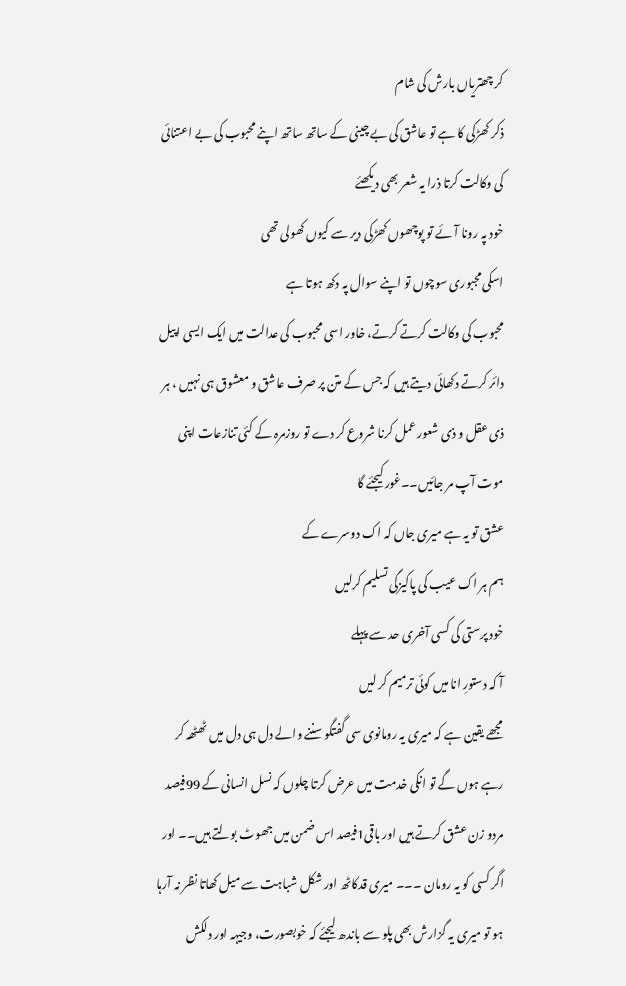کر چھتریاں بارش کی شام
ذکر کھڑکی کا ہے تو عاشق کی بے چینی کے ساتھ ساتھ اپنے محبوب کی بے اعتنائی کی وکالت کرتا ذرا یہ شعر بھی دیکھئے
خود پہ رونا آئے تو پوچھوں کھڑکی دیر سے کیوں کھولی تھی
اسکی مجبوری سوچوں تو اپنے سوال پہ دکھ ہوتا ہے
محبوب کی وکالت کرتے کرتے، خاور اسی محبوب کی عدالت میں ایک ایسی اپیل دائر کرتے دکھائی دیتے ہیں کہ جس کے متن پر صرف عاشق و معشوق ہی نہیں ، ہر ذی عقل و ذی شعور عمل کرنا شروع کر دے تو روزمرہ کے کئی تنازعات اپنی موت آپ مر جائیں۔۔غور کیجئے گا
عشق تو یہ ہے میری جاں کہ اک دوسرے کے
ہم ہر اک عیب کی پاکیزگی تسلیم کرلیں
خود پرستی کی کسی آخری حد سے پہلے
آ کہ دستورِ انا میں کوئی ترمیم کر لیں
مجھے یقین ہے کہ میری یہ رومانوی سی گفتگو سننے والے دل ہی دل میں ٹھٹھہ کر رہے ہوں گے تو انکی خدمت میں عرض کرتا چلوں کہ نسل انسانی کے 99فیصد مردو زن عشق کرتے ہیں اور باقی1فیصد اس ضمن میں جھوٹ بولتے ہیں۔۔ اور اگر کسی کو یہ رومان ۔۔۔ میری قدکاٹھ اور شکل شباہت سے میل کھاتا نظر نہ آرہا ہو تو میری یہ گزارش بھی پلو سے باندھ لیجئے کہ خوبصورت، وجیہہ اور دلکش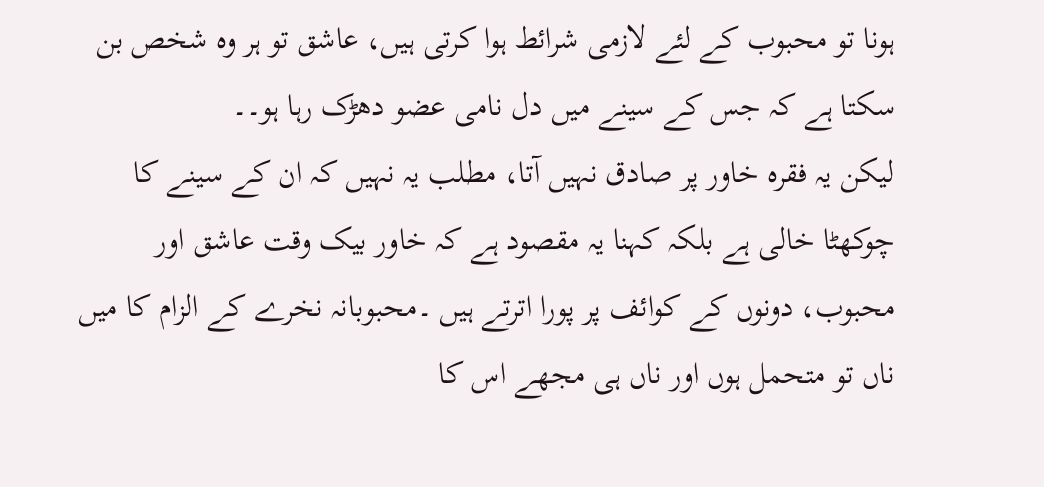ہونا تو محبوب کے لئے لازمی شرائط ہوا کرتی ہیں، عاشق تو ہر وہ شخص بن سکتا ہے کہ جس کے سینے میں دل نامی عضو دھڑک رہا ہو۔۔
لیکن یہ فقرہ خاور پر صادق نہیں آتا، مطلب یہ نہیں کہ ان کے سینے کا چوکھٹا خالی ہے بلکہ کہنا یہ مقصود ہے کہ خاور بیک وقت عاشق اور محبوب، دونوں کے کوائف پر پورا اترتے ہیں ۔محبوبانہ نخرے کے الزام کا میں ناں تو متحمل ہوں اور ناں ہی مجھے اس کا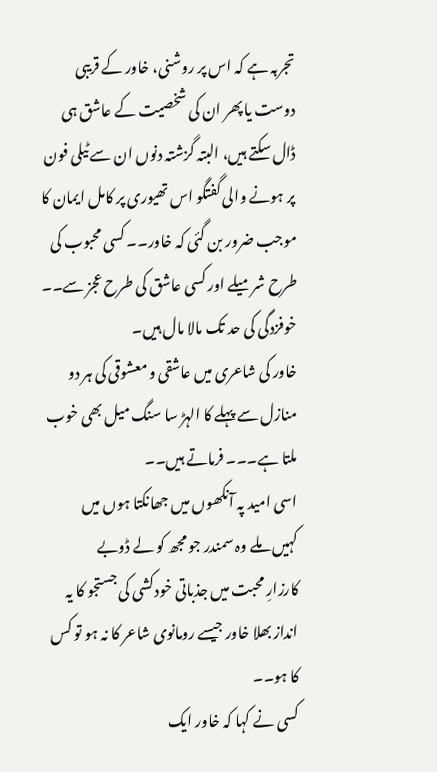تجربہ ہے کہ اس پر روشنی، خاور کے قریبی دوست یا پھر ان کی شخصیت کے عاشق ہی ڈال سکتے ہیں، البتہ گزشتہ دنوں ان سے ٹیلی فون پر ہونے والی گفتگو اس تھیوری پر کامل ایمان کا موجب ضرور بن گئی کہ خاور۔۔ کسی محبوب کی طرح شرمیلے اور کسی عاشق کی طرح عجز سے۔۔ خوفزدگی کی حد تک مالا مال ہیں۔
خاور کی شاعری میں عاشقی و معشوقی کی ہر دو منازل سے پہلے کا الہڑ سا سنگ میل بھی خوب ملتا ہے۔۔۔ فرماتے ہیں۔۔
اسی امید پہ آنکھوں میں جھانکتا ہوں میں
کہیں ملے وہ سمندر جو مجھ کو لے ڈوبے
کارزارِ محبت میں جذباتی خودکشی کی جستجو کا یہ انداز بھلا خاور جیسے رومانوی شاعر کا نہ ہو تو کس کا ہو۔۔
کسی نے کہا کہ خاور ایک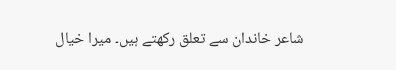شاعر خاندان سے تعلق رکھتے ہیں۔ میرا خیال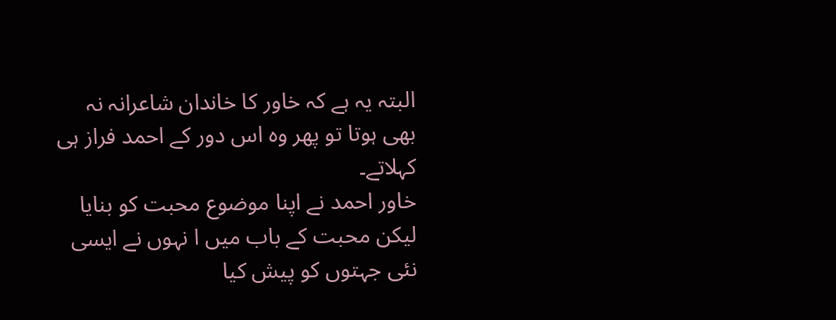البتہ یہ ہے کہ خاور کا خاندان شاعرانہ نہ بھی ہوتا تو پھر وہ اس دور کے احمد فراز ہی کہلاتے۔
خاور احمد نے اپنا موضوع محبت کو بنایا لیکن محبت کے باب میں ا نہوں نے ایسی نئی جہتوں کو پیش کیا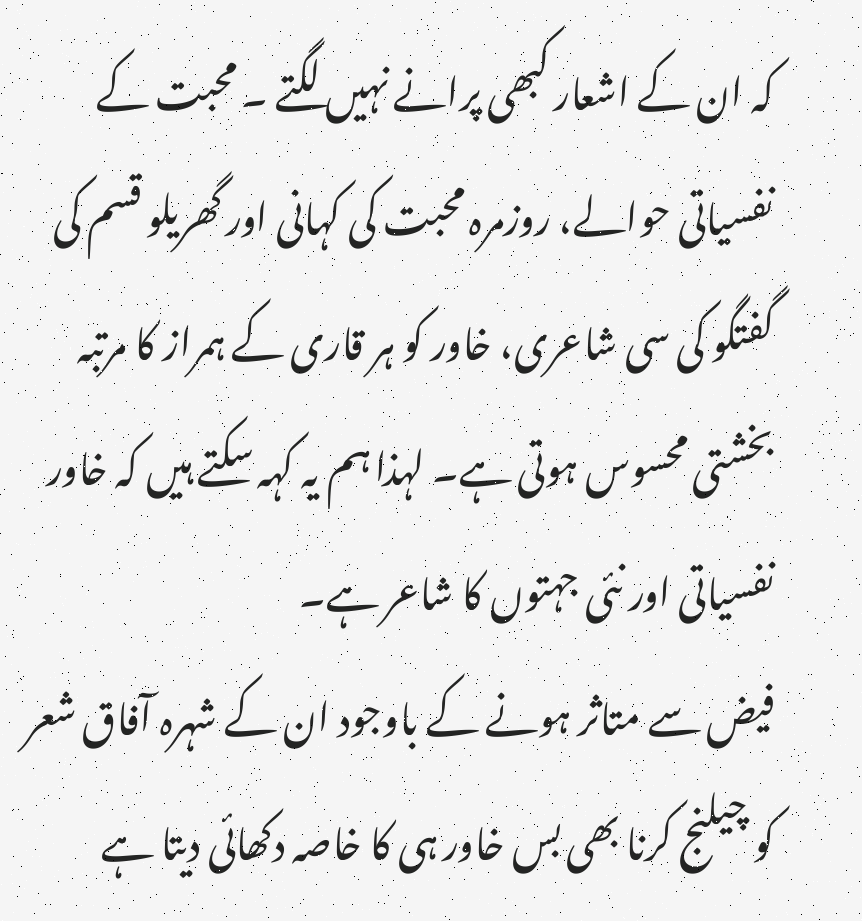کہ ان کے اشعار کبھی پرانے نہیں لگتے ۔ محبت کے نفسیاتی حوالے، روزمرہ محبت کی کہانی اور گھریلو قسم کی گفتگو کی سی شاعری، خاور کو ہر قاری کے ہمراز کا مرتبہ بخشتی محسوس ہوتی ہے۔ لہذا ہم یہ کہہ سکتے ہیں کہ خاور نفسیاتی اور نئی جہتوں کا شاعر ہے۔
فیض سے متاثر ہونے کے باوجود ان کے شہرہ آفاق شعر کو چیلنج کرنا بھی بس خاور ہی کا خاصہ دکھائی دیتا ہے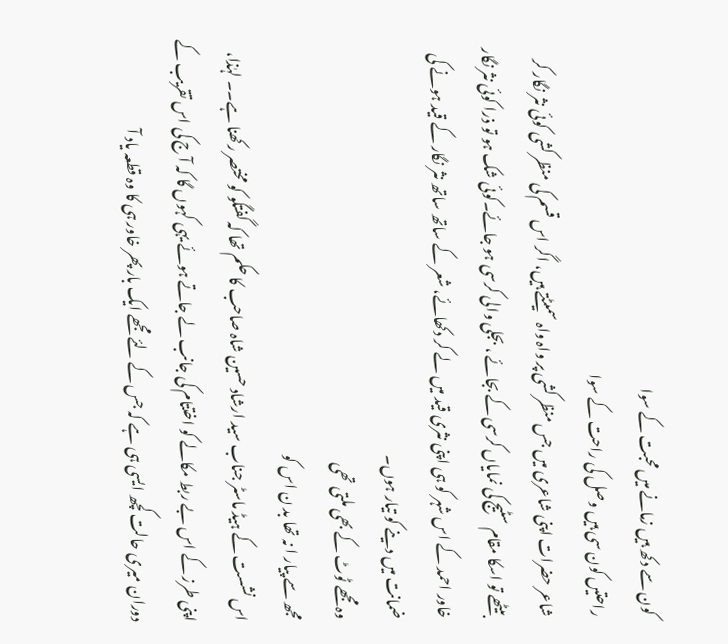کون سے دکھ ہیں زمانے میں محبت کے سوا
راحتیں کون سی ہیں وصل کی راحت کے سوا
شاعر حضرات اپنی شاعری میں جس منظر کشی پر واہ واہ سمیٹتے ہیں، اگر اس قسم کی منظر کشی کوئی نثر نگار کر بیٹھے تو اسکا مقام سٹیج کی نمایاں کرسی کے بجائے ، بجلی والی کرسی ہو جائے۔کوئی شک ہو تو ذرا کوئی نثر نگار خاور احمد کے اس شہر کو ہی اپنی نثری قید میں لے کر دکھائے، شعر کے ساتھ ساتھ نثر نگار کے قید ہونے کی ضمانت میں دینے کو تیار ہوں۔
وہ مجھے ٹوٹ کے بھی ملتی تھی
مجھ سے پیار ا نہ تھا بد ن اس کو
اس نشست کے ہیڈ ماسٹر جناب سید ارشاد حسین شاہ صاحب کا حکم تھا کہ گفتگو کو مختصر رکھنا ہے۔۔ لہٰذا، اپنی طرز کے اس بے ربط مکالے کو اختتام کی جانب لے جاتے ہوئے یہی کہوں گا کہ آ ج کی اس تقریب کے دوران میری حالت کچھ ایسی ہی ہے کہ جس کے لئے مجھے ایک بار پھر خاور ہی کا وہ قطعہ یاد آ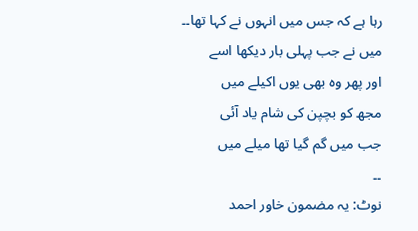رہا ہے کہ جس میں انہوں نے کہا تھا۔۔
میں نے جب پہلی بار دیکھا اسے
اور پھر وہ بھی یوں اکیلے میں
مجھ کو بچپن کی شام یاد آئی
جب میں گم گیا تھا میلے میں
۔۔
نوٹ: یہ مضمون خاور احمد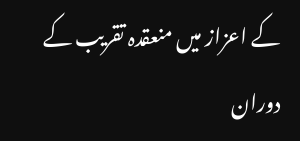کے اعزاز میں منعقدہ تقریب کے دوران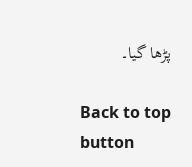پڑھا گیا۔

Back to top button